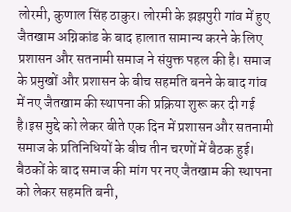लोरमी, कुणाल सिंह ठाकुर। लोरमी के झझपुरी गांव में हुए जैतखाम अग्निकांड के बाद हालात सामान्य करने के लिए प्रशासन और सतनामी समाज ने संयुक्त पहल की है। समाज के प्रमुखों और प्रशासन के बीच सहमति बनने के बाद गांव में नए जैतखाम की स्थापना की प्रक्रिया शुरू कर दी गई है।इस मुद्दे को लेकर बीते एक दिन में प्रशासन और सतनामी समाज के प्रतिनिधियों के बीच तीन चरणों में बैठक हुई। बैठकों के बाद समाज की मांग पर नए जैतखाम की स्थापना को लेकर सहमति बनी,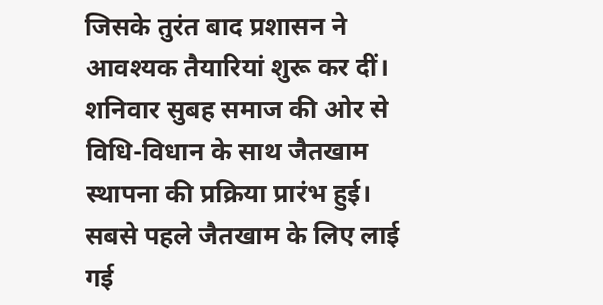जिसके तुरंत बाद प्रशासन ने आवश्यक तैयारियां शुरू कर दीं। शनिवार सुबह समाज की ओर से विधि-विधान के साथ जैतखाम स्थापना की प्रक्रिया प्रारंभ हुई। सबसे पहले जैतखाम के लिए लाई गई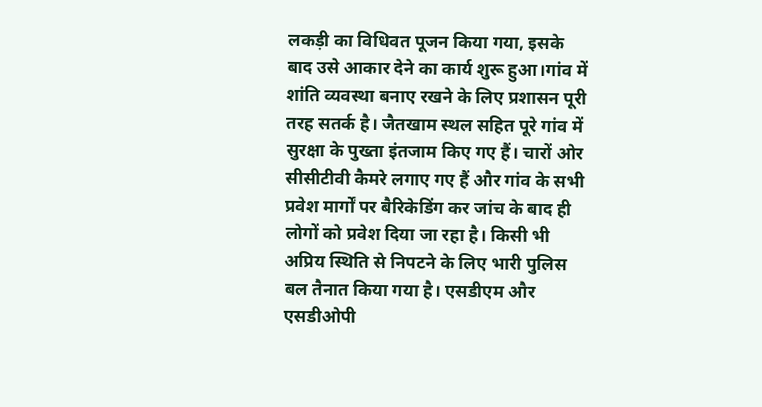लकड़ी का विधिवत पूजन किया गया, इसके बाद उसे आकार देने का कार्य शुरू हुआ।गांव में शांति व्यवस्था बनाए रखने के लिए प्रशासन पूरी तरह सतर्क है। जैतखाम स्थल सहित पूरे गांव में सुरक्षा के पुख्ता इंतजाम किए गए हैं। चारों ओर सीसीटीवी कैमरे लगाए गए हैं और गांव के सभी प्रवेश मार्गों पर बैरिकेडिंग कर जांच के बाद ही लोगों को प्रवेश दिया जा रहा है। किसी भी अप्रिय स्थिति से निपटने के लिए भारी पुलिस बल तैनात किया गया है। एसडीएम और एसडीओपी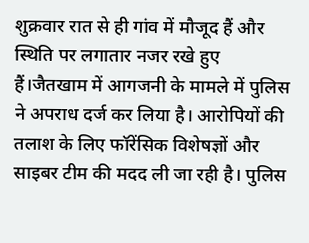शुक्रवार रात से ही गांव में मौजूद हैं और स्थिति पर लगातार नजर रखे हुए हैं।जैतखाम में आगजनी के मामले में पुलिस ने अपराध दर्ज कर लिया है। आरोपियों की तलाश के लिए फॉरेंसिक विशेषज्ञों और साइबर टीम की मदद ली जा रही है। पुलिस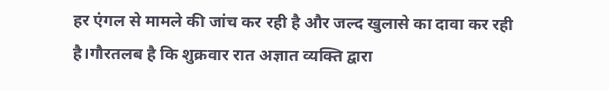हर एंगल से मामले की जांच कर रही है और जल्द खुलासे का दावा कर रही है।गौरतलब है कि शुक्रवार रात अज्ञात व्यक्ति द्वारा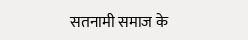सतनामी समाज के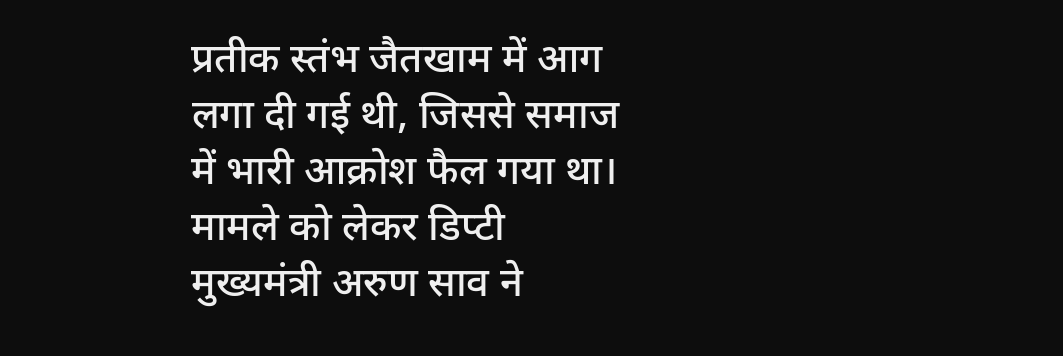प्रतीक स्तंभ जैतखाम में आग लगा दी गई थी, जिससे समाज में भारी आक्रोश फैल गया था। मामले को लेकर डिप्टी मुख्यमंत्री अरुण साव ने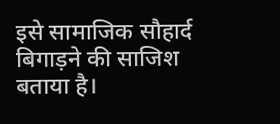इसे सामाजिक सौहार्द बिगाड़ने की साजिश बताया है।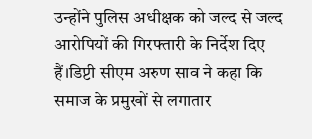उन्होंने पुलिस अधीक्षक को जल्द से जल्द आरोपियों की गिरफ्तारी के निर्देश दिए हैं।डिप्टी सीएम अरुण साव ने कहा कि समाज के प्रमुखों से लगातार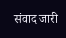संवाद जारी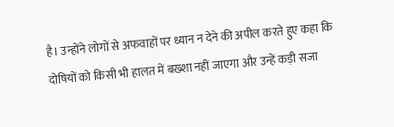है। उन्होंने लोगों से अफवाहों पर ध्यान न देने की अपील करते हुए कहा कि दोषियों को किसी भी हालत में बख्शा नहीं जाएगा और उन्हें कड़ी सजा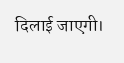दिलाई जाएगी।